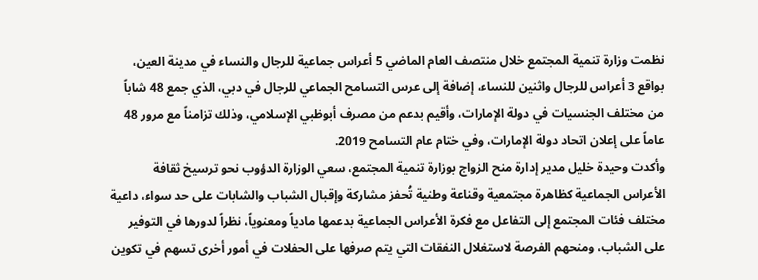نظمت وزارة تنمية المجتمع خلال منتصف العام الماضي 5 أعراس جماعية للرجال والنساء في مدينة العين، بواقع 3 أعراس للرجال واثنين للنساء، إضافة إلى عرس التسامح الجماعي للرجال في دبي، الذي جمع 48 شاباً من مختلف الجنسيات في دولة الإمارات، وأقيم بدعم من مصرف أبوظبي الإسلامي، وذلك تزامناً مع مرور 48 عاماً على إعلان اتحاد دولة الإمارات، وفي ختام عام التسامح 2019.
وأكدت وحيدة خليل مدير إدارة منح الزواج بوزارة تنمية المجتمع، سعي الوزارة الدؤوب نحو ترسيخ ثقافة الأعراس الجماعية كظاهرة مجتمعية وقناعة وطنية تُحفز مشاركة وإقبال الشباب والشابات على حد سواء، داعية مختلف فئات المجتمع إلى التفاعل مع فكرة الأعراس الجماعية بدعمها مادياً ومعنوياً، نظراً لدورها في التوفير على الشباب، ومنحهم الفرصة لاستغلال النفقات التي يتم صرفها على الحفلات في أمور أخرى تسهم في تكوين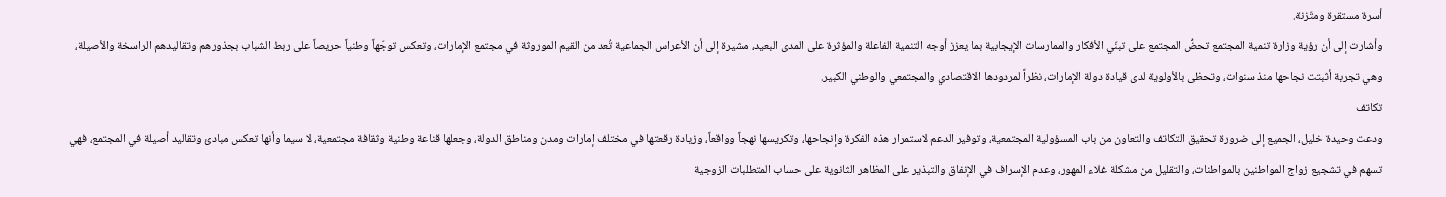أسرة مستقرة ومتّزنة.
وأشارت إلى أن رؤية وزارة تنمية المجتمع تحضُّ المجتمع على تبنّي الأفكار والممارسات الإيجابية بما يعزز أوجه التنمية الفاعلة والمؤثرة على المدى البعيد، مشيرة إلى أن الأعراس الجماعية تُعد من القيم الموروثة في مجتمع الإمارات، وتعكس توجّهاً وطنياً حريصاً على ربط الشباب بجذورهم وتقاليدهم الراسخة والأصيلة، وهي تجربة أثبتت نجاحها منذ سنوات، وتحظى بالأولوية لدى قيادة دولة الإمارات، نظراً لمردودها الاقتصادي والمجتمعي والوطني الكبير.
تكاتف
ودعت وحيدة خليل، الجميع إلى ضرورة تحقيق التكاتف والتعاون من باب المسؤولية المجتمعية، وتوفير الدعم لاستمرار هذه الفكرة وإنجاحها، وتكريسها نهجاً وواقعاً، وزيادة رقعتها في مختلف إمارات ومدن ومناطق الدولة، وجعلها قناعة وطنية وثقافة مجتمعية، لا سيما وأنها تعكس مبادئ وتقاليد أصيلة في المجتمع، فهي تسهم في تشجيع زواج المواطنين بالمواطنات، والتقليل من مشكلة غلاء المهور، وعدم الإسراف في الإنفاق والتبذير على المظاهر الثانوية على حساب المتطلبات الزوجية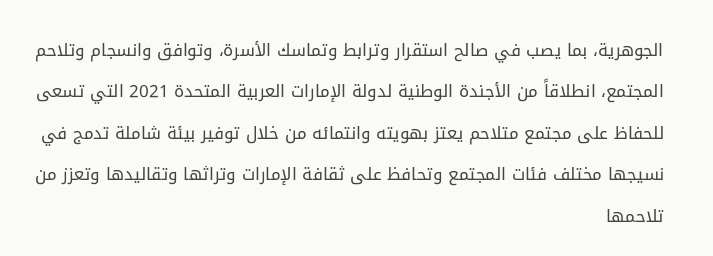الجوهرية، بما يصب في صالح استقرار وترابط وتماسك الأسرة، وتوافق وانسجام وتلاحم المجتمع، انطلاقاً من الأجندة الوطنية لدولة الإمارات العربية المتحدة 2021 التي تسعى للحفاظ على مجتمع متلاحم يعتز بهويته وانتمائه من خلال توفير بيئة شاملة تدمج في نسيجها مختلف فئات المجتمع وتحافظ على ثقافة الإمارات وتراثها وتقاليدها وتعزز من تلاحمها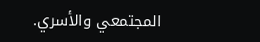المجتمعي والأسري.